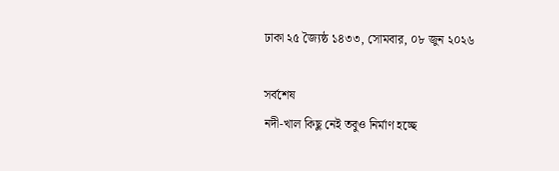ঢাকা ২৫ জ্যৈষ্ঠ ১৪৩৩, সোমবার, ০৮ জুন ২০২৬

সর্বশেষ
নদী-খাল কিছু নেই তবুও নির্মাণ হচ্ছে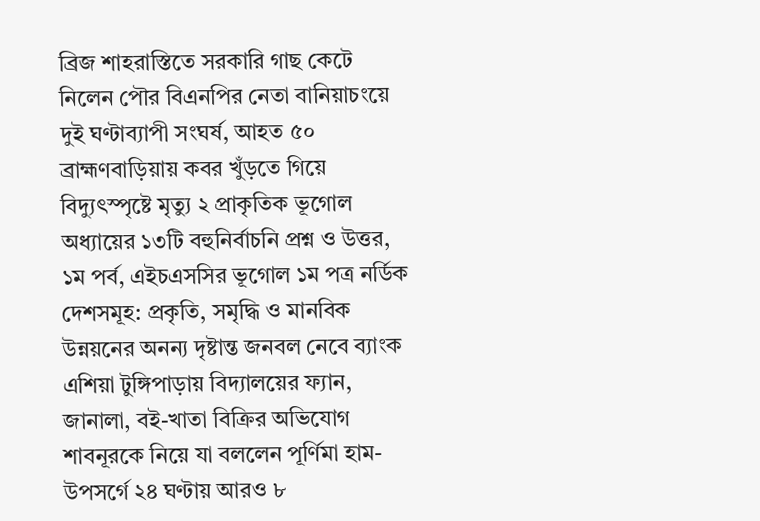ব্রিজ শাহরাস্তিতে সরকারি গাছ কেটে নিলেন পৌর বিএনপির নেতা বানিয়াচংয়ে দুই ঘণ্টাব্যাপী সংঘর্ষ, আহত ৫০ ব্রাহ্মণবাড়িয়ায় কবর খুঁড়তে গিয়ে বিদ্যুৎস্পৃষ্টে মৃত্যু ২ প্রাকৃতিক ভূগোল অধ্যায়ের ১৩টি বহুনির্বাচনি প্রশ্ন ও উত্তর, ১ম পর্ব, এইচএসসির ভূগোল ১ম পত্র নর্ডিক দেশসমূহ: প্রকৃতি, সমৃদ্ধি ও মানবিক উন্নয়নের অনন্য দৃষ্টান্ত জনবল নেবে ব্যাংক এশিয়া টুঙ্গিপাড়ায় বিদ্যালয়ের ফ্যান, জানালা, বই-খাতা বিক্রির অভিযোগ শাবনূরকে নিয়ে যা বললেন পূর্ণিমা হাম-উপসর্গে ২৪ ঘণ্টায় আরও ৮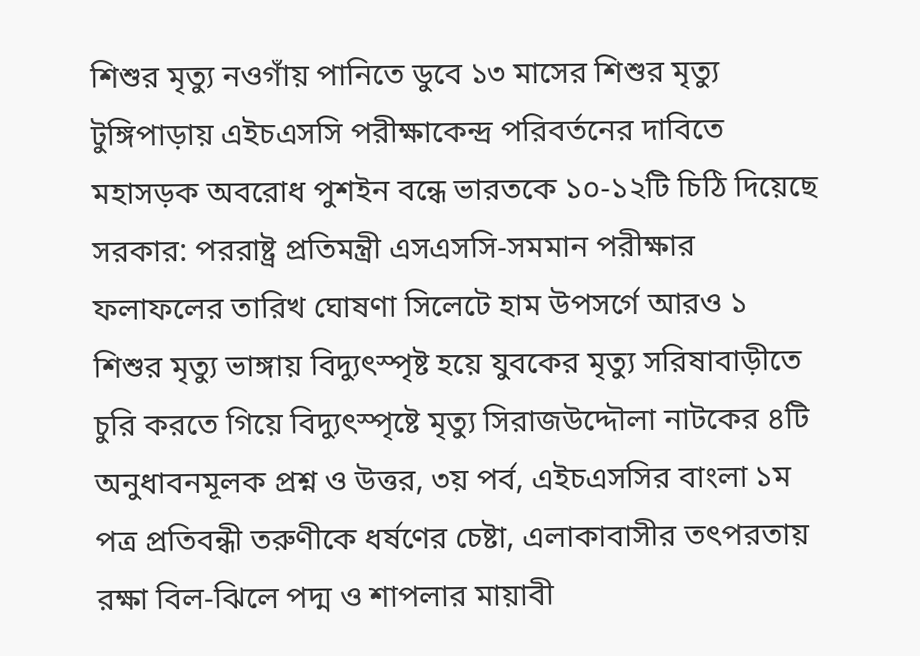শিশুর মৃত্যু নওগাঁয় পানিতে ডুবে ১৩ মাসের শিশুর মৃত্যু টুঙ্গিপাড়ায় এইচএসসি পরীক্ষাকেন্দ্র পরিবর্তনের দাবিতে মহাসড়ক অবরোধ পুশইন বন্ধে ভারতকে ১০-১২টি চিঠি দিয়েছে সরকার: পররাষ্ট্র প্রতিমন্ত্রী এসএসসি-সমমান পরীক্ষার ফলাফলের তারিখ ঘোষণা সিলেটে হাম উপসর্গে আরও ১ শিশুর মৃত্যু ভাঙ্গায় বিদ্যুৎস্পৃষ্ট হয়ে যুবকের মৃত্যু সরিষাবাড়ীতে চুরি করতে গিয়ে বিদ্যুৎস্পৃষ্টে মৃত্যু সিরাজউদ্দৌলা নাটকের ৪টি অনুধাবনমূলক প্রশ্ন ও উত্তর, ৩য় পর্ব, এইচএসসির বাংলা ১ম পত্র প্রতিবন্ধী তরুণীকে ধর্ষণের চেষ্টা, এলাকাবাসীর তৎপরতায় রক্ষা বিল-ঝিলে পদ্ম ও শাপলার মায়াবী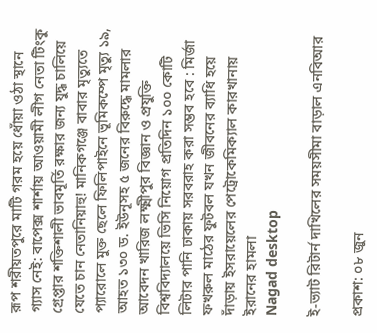রূপ শরীয়তপুরে মাটি গরম হয়ে ধোঁয়া ওঠা স্থানে গ্যাস নেই: বাপেক্স শার্শায় আওয়ামী লীগ নেতা টিংকু গ্রেপ্তার শক্তিশালী ভাবমূর্তি রক্ষার জন্য যুদ্ধ চালিয়ে যেতে চান নেতানিয়াহু! মানিকগঞ্জে বাবার মৃত্যুতে প্যারোলে মুক্ত ছেলে ফিলিপাইনে ভূমিকম্পে মৃত্যু ১৯, আহত ১৩০ ড. ইউনূসহ ৫ জনের বিরুদ্ধে মামলার আবেদন খারিজ লক্ষ্মীপুর বিজ্ঞান ও প্রযুক্তি বিশ্ববিদ্যালয়ে ভিসি নিয়োগ প্রতিদিন ১০০ কোটি লিটার পানি ঢাকায় সরবরাহ করা সম্ভব হবে : মির্জা ফখরুল মাঠের ফুটবল যখন জীবনের ব্যাধি হয়ে দাঁড়ায় ইসরায়েলের পেট্রোকেমিক্যাল কারখানায় ইরানের হামলা
Nagad desktop

ই-ভ্যাট রিটার্ন দাখিলের সময়সীমা বাড়াল এনবিআর

প্রকাশ: ০৮ জুন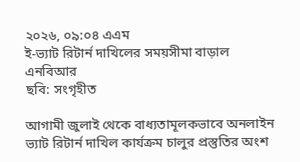২০২৬, ০৯:০৪ এএম
ই-ভ্যাট রিটার্ন দাখিলের সময়সীমা বাড়াল এনবিআর
ছবি: সংগৃহীত

আগামী জুলাই থেকে বাধ্যতামূলকভাবে অনলাইন ভ্যাট রিটার্ন দাখিল কার্যক্রম চালুর প্রস্তুতির অংশ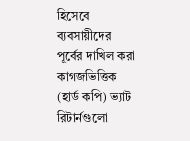হিসেবে ব্যবসায়ীদের পূর্বের দাখিল করা কাগজভিত্তিক (হার্ড কপি) ভ্যাট রিটার্নগুলো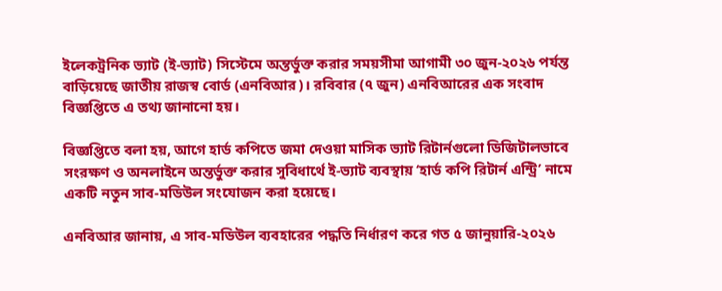ইলেকট্রনিক ভ্যাট (ই-ভ্যাট) সিস্টেমে অন্তর্ভুক্ত করার সময়সীমা আগামী ৩০ জুন-২০২৬ পর্যন্ত বাড়িয়েছে জাতীয় রাজস্ব বোর্ড (এনবিআর)। রবিবার (৭ জুন) এনবিআরের এক সংবাদ বিজ্ঞপ্তিতে এ তথ্য জানানো হয়।

বিজ্ঞপ্তিতে বলা হয়, আগে হার্ড কপিতে জমা দেওয়া মাসিক ভ্যাট রিটার্নগুলো ডিজিটালভাবে সংরক্ষণ ও অনলাইনে অন্তর্ভুক্ত করার সুবিধার্থে ই-ভ্যাট ব্যবস্থায় ‘হার্ড কপি রিটার্ন এন্ট্রি’ নামে একটি নতুন সাব-মডিউল সংযোজন করা হয়েছে।

এনবিআর জানায়, এ সাব-মডিউল ব্যবহারের পদ্ধতি নির্ধারণ করে গত ৫ জানুয়ারি-২০২৬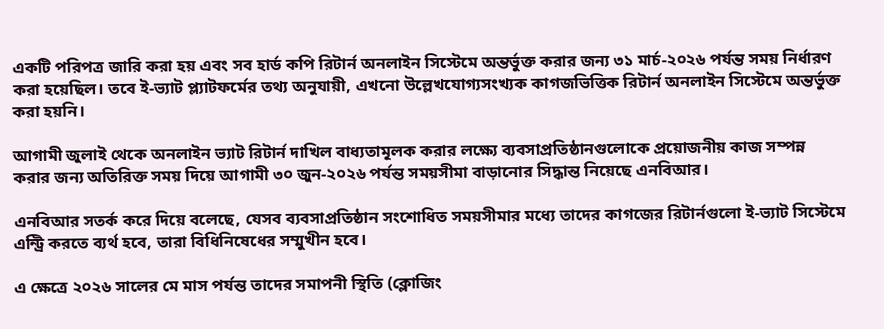একটি পরিপত্র জারি করা হয় এবং সব হার্ড কপি রিটার্ন অনলাইন সিস্টেমে অন্তর্ভুক্ত করার জন্য ৩১ মার্চ-২০২৬ পর্যন্ত সময় নির্ধারণ করা হয়েছিল। তবে ই-ভ্যাট প্ল্যাটফর্মের তথ্য অনুযায়ী, এখনো উল্লেখযোগ্যসংখ্যক কাগজভিত্তিক রিটার্ন অনলাইন সিস্টেমে অন্তর্ভুক্ত করা হয়নি।

আগামী জুলাই থেকে অনলাইন ভ্যাট রিটার্ন দাখিল বাধ্যতামূলক করার লক্ষ্যে ব্যবসাপ্রতিষ্ঠানগুলোকে প্রয়োজনীয় কাজ সম্পন্ন করার জন্য অতিরিক্ত সময় দিয়ে আগামী ৩০ জুন-২০২৬ পর্যন্ত সময়সীমা বাড়ানোর সিদ্ধান্ত নিয়েছে এনবিআর।

এনবিআর সতর্ক করে দিয়ে বলেছে, যেসব ব্যবসাপ্রতিষ্ঠান সংশোধিত সময়সীমার মধ্যে তাদের কাগজের রিটার্নগুলো ই-ভ্যাট সিস্টেমে এন্ট্রি করতে ব্যর্থ হবে, তারা বিধিনিষেধের সম্মুখীন হবে।

এ ক্ষেত্রে ২০২৬ সালের মে মাস পর্যন্ত তাদের সমাপনী স্থিতি (ক্লোজিং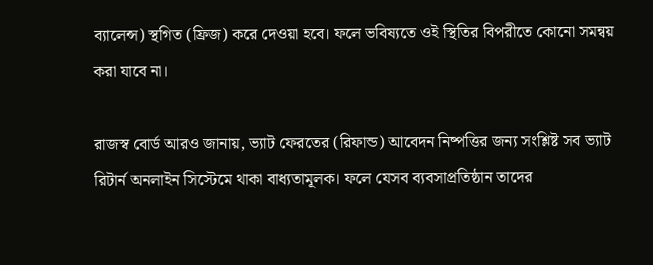ব্যালেন্স) স্থগিত (ফ্রিজ) করে দেওয়া হবে। ফলে ভবিষ্যতে ওই স্থিতির বিপরীতে কোনো সমন্বয় করা যাবে না।

রাজস্ব বোর্ড আরও জানায়, ভ্যাট ফেরতের (রিফান্ড) আবেদন নিষ্পত্তির জন্য সংশ্লিষ্ট সব ভ্যাট রিটার্ন অনলাইন সিস্টেমে থাকা বাধ্যতামূলক। ফলে যেসব ব্যবসাপ্রতিষ্ঠান তাদের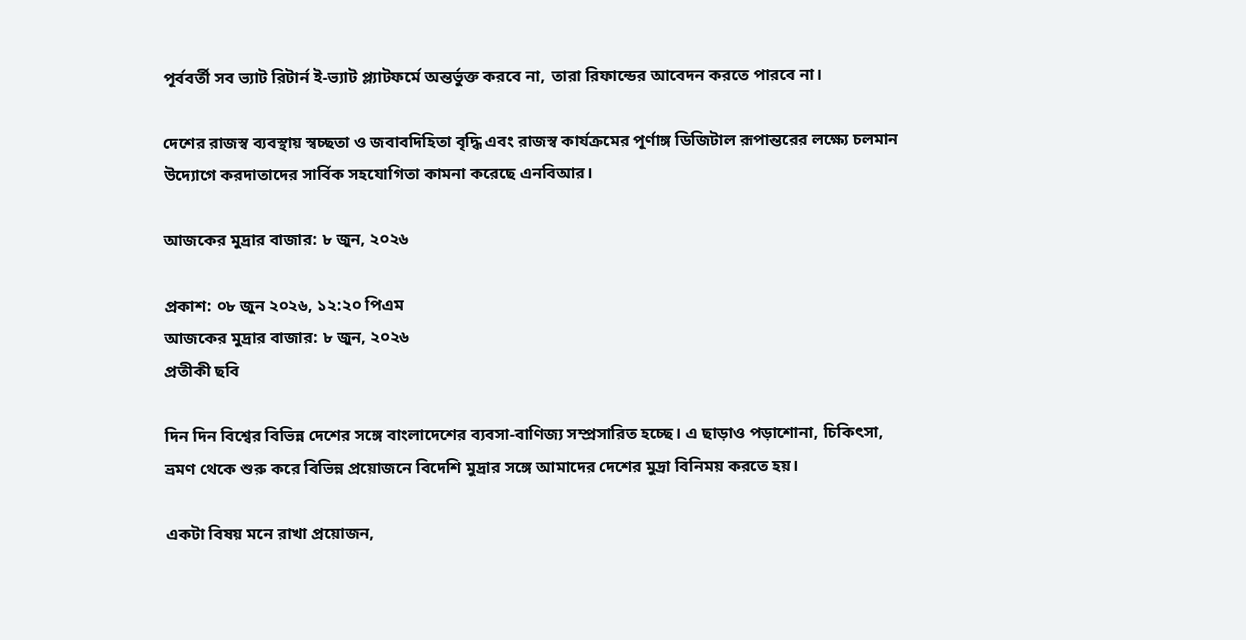পূর্ববর্তী সব ভ্যাট রিটার্ন ই-ভ্যাট প্ল্যাটফর্মে অন্তর্ভুক্ত করবে না, তারা রিফান্ডের আবেদন করতে পারবে না।

দেশের রাজস্ব ব্যবস্থায় স্বচ্ছতা ও জবাবদিহিতা বৃদ্ধি এবং রাজস্ব কার্যক্রমের পূর্ণাঙ্গ ডিজিটাল রূপান্তরের লক্ষ্যে চলমান উদ্যোগে করদাতাদের সার্বিক সহযোগিতা কামনা করেছে এনবিআর।

আজকের মুদ্রার বাজার: ৮ জুন, ২০২৬

প্রকাশ: ০৮ জুন ২০২৬, ১২:২০ পিএম
আজকের মুদ্রার বাজার: ৮ জুন, ২০২৬
প্রতীকী ছবি

দিন দিন বিশ্বের বিভিন্ন দেশের সঙ্গে বাংলাদেশের ব্যবসা-বাণিজ্য সম্প্রসারিত হচ্ছে। এ ছাড়াও পড়াশোনা, চিকিৎসা, ভ্রমণ থেকে শুরু করে বিভিন্ন প্রয়োজনে বিদেশি মুদ্রার সঙ্গে আমাদের দেশের মুদ্রা বিনিময় করতে হয়।

একটা বিষয় মনে রাখা প্রয়োজন,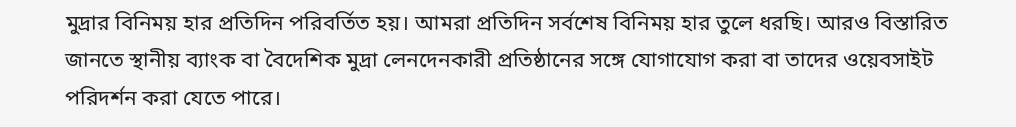মুদ্রার বিনিময় হার প্রতিদিন পরিবর্তিত হয়। আমরা প্রতিদিন সর্বশেষ বিনিময় হার তুলে ধরছি। আরও বিস্তারিত জানতে স্থানীয় ব্যাংক বা বৈদেশিক মুদ্রা লেনদেনকারী প্রতিষ্ঠানের সঙ্গে যোগাযোগ করা বা তাদের ওয়েবসাইট পরিদর্শন করা যেতে পারে।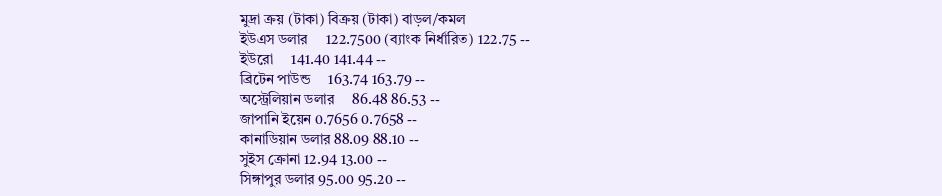মুদ্রা ক্রয় (টাকা) বিক্রয় (টাকা) বাড়ল/কমল
ইউএস ডলার     122.7500 (ব্যাংক নির্ধারিত) 122.75 --
ইউরো     141.40 141.44 --
ব্রিটেন পাউন্ড     163.74 163.79 --
অস্ট্রেলিয়ান ডলার     86.48 86.53 --
জাপানি ইয়েন 0.7656 0.7658 --
কানাডিয়ান ডলার 88.09 88.10 --
সুইস ক্রোনা 12.94 13.00 --
সিঙ্গাপুর ডলার 95.00 95.20 --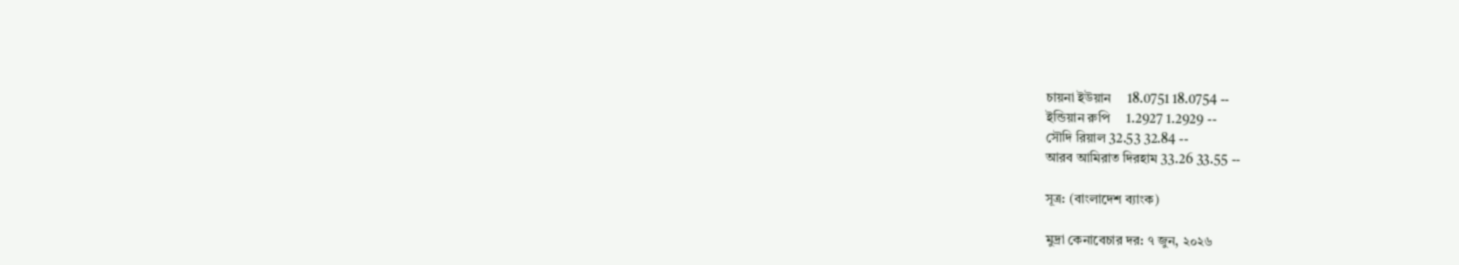চায়না ইউয়ান     18.0751 18.0754 --
ইন্ডিয়ান রুপি     1.2927 1.2929 --
সৌদি রিয়াল 32.53 32.84 --
আরব আমিরাত দিরহাম 33.26 33.55 --

সূত্র: (বাংলাদেশ ব্যাংক)

মুদ্রা কেনাবেচার দর: ৭ জুন, ২০২৬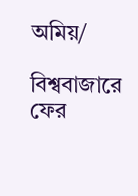অমিয়/

বিশ্ববাজারে ফের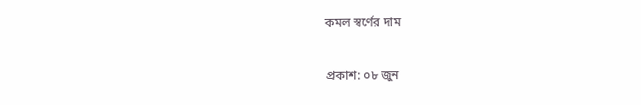কমল স্বর্ণের দাম

প্রকাশ: ০৮ জুন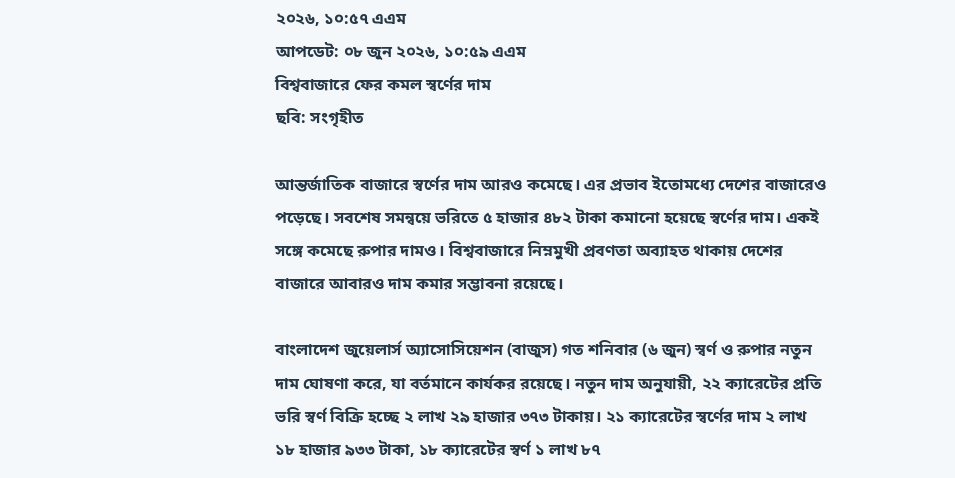২০২৬, ১০:৫৭ এএম
আপডেট: ০৮ জুন ২০২৬, ১০:৫৯ এএম
বিশ্ববাজারে ফের কমল স্বর্ণের দাম
ছবি: সংগৃহীত

আন্তর্জাতিক বাজারে স্বর্ণের দাম আরও কমেছে। এর প্রভাব ইতোমধ্যে দেশের বাজারেও পড়েছে। সবশেষ সমন্বয়ে ভরিতে ৫ হাজার ৪৮২ টাকা কমানো হয়েছে স্বর্ণের দাম। একই সঙ্গে কমেছে রুপার দামও। বিশ্ববাজারে নিম্নমুখী প্রবণতা অব্যাহত থাকায় দেশের বাজারে আবারও দাম কমার সম্ভাবনা রয়েছে।

বাংলাদেশ জুয়েলার্স অ্যাসোসিয়েশন (বাজুস) গত শনিবার (৬ জুন) স্বর্ণ ও রুপার নতুন দাম ঘোষণা করে, যা বর্তমানে কার্যকর রয়েছে। নতুন দাম অনুযায়ী, ২২ ক্যারেটের প্রতি ভরি স্বর্ণ বিক্রি হচ্ছে ২ লাখ ২৯ হাজার ৩৭৩ টাকায়। ২১ ক্যারেটের স্বর্ণের দাম ২ লাখ ১৮ হাজার ৯৩৩ টাকা, ১৮ ক্যারেটের স্বর্ণ ১ লাখ ৮৭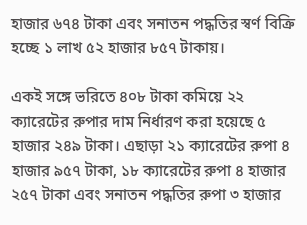হাজার ৬৭৪ টাকা এবং সনাতন পদ্ধতির স্বর্ণ বিক্রি হচ্ছে ১ লাখ ৫২ হাজার ৮৫৭ টাকায়।

একই সঙ্গে ভরিতে ৪০৮ টাকা কমিয়ে ২২ ক্যারেটের রুপার দাম নির্ধারণ করা হয়েছে ৫ হাজার ২৪৯ টাকা। এছাড়া ২১ ক্যারেটের রুপা ৪ হাজার ৯৫৭ টাকা, ১৮ ক্যারেটের রুপা ৪ হাজার ২৫৭ টাকা এবং সনাতন পদ্ধতির রুপা ৩ হাজার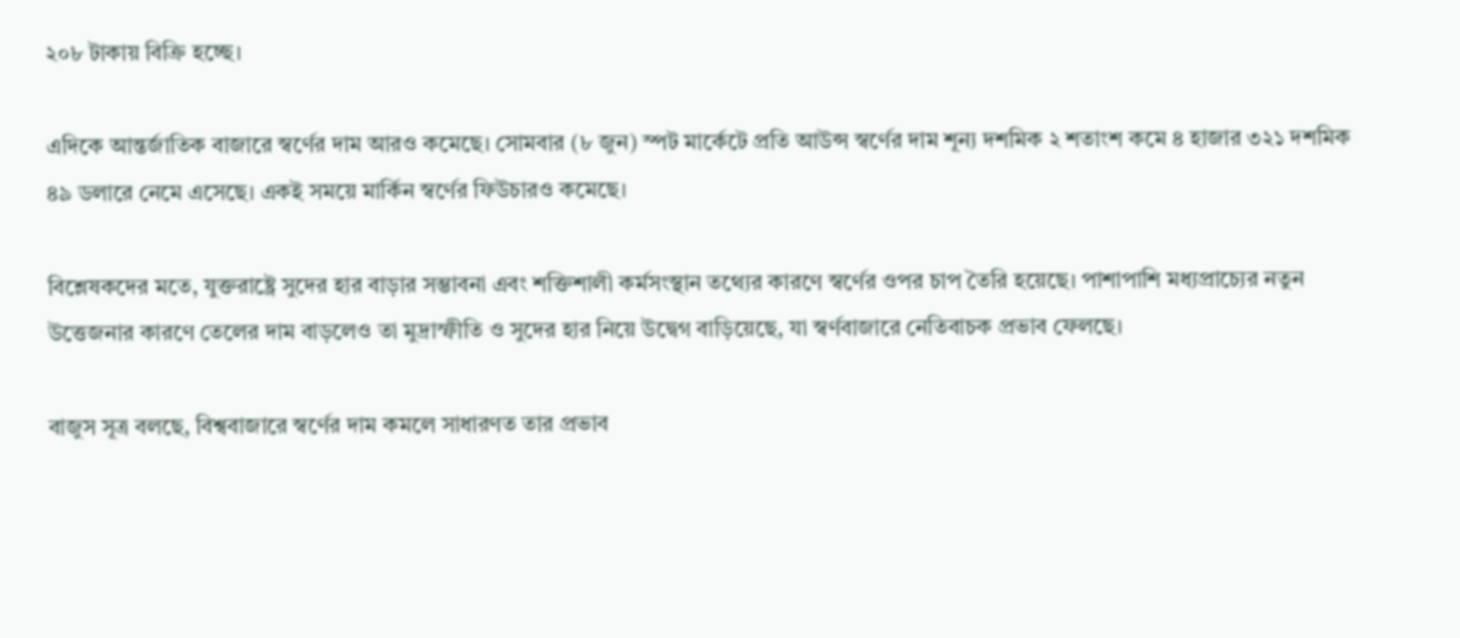২০৮ টাকায় বিক্রি হচ্ছে।

এদিকে আন্তর্জাতিক বাজারে স্বর্ণের দাম আরও কমেছে। সোমবার (৮ জুন) স্পট মার্কেটে প্রতি আউন্স স্বর্ণের দাম শূন্য দশমিক ২ শতাংশ কমে ৪ হাজার ৩২১ দশমিক ৪৯ ডলারে নেমে এসেছে। একই সময়ে মার্কিন স্বর্ণের ফিউচারও কমেছে।

বিশ্লেষকদের মতে, যুক্তরাষ্ট্রে সুদের হার বাড়ার সম্ভাবনা এবং শক্তিশালী কর্মসংস্থান তথ্যের কারণে স্বর্ণের ওপর চাপ তৈরি হয়েছে। পাশাপাশি মধ্যপ্রাচ্যের নতুন উত্তেজনার কারণে তেলের দাম বাড়লেও তা মুদ্রাস্ফীতি ও সুদের হার নিয়ে উদ্বেগ বাড়িয়েছে, যা স্বর্ণবাজারে নেতিবাচক প্রভাব ফেলছে।

বাজুস সূত্র বলছে, বিশ্ববাজারে স্বর্ণের দাম কমলে সাধারণত তার প্রভাব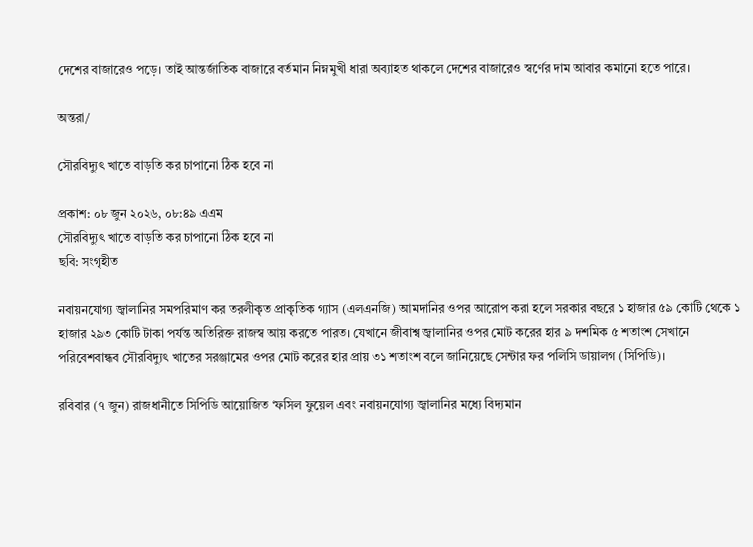দেশের বাজারেও পড়ে। তাই আন্তর্জাতিক বাজারে বর্তমান নিম্নমুখী ধারা অব্যাহত থাকলে দেশের বাজারেও স্বর্ণের দাম আবার কমানো হতে পারে।

অন্তরা/

সৌরবিদ্যুৎ খাতে বাড়তি কর চাপানো ঠিক হবে না

প্রকাশ: ০৮ জুন ২০২৬, ০৮:৪৯ এএম
সৌরবিদ্যুৎ খাতে বাড়তি কর চাপানো ঠিক হবে না
ছবি: সংগৃহীত

নবায়নযোগ্য জ্বালানির সমপরিমাণ কর তরলীকৃত প্রাকৃতিক গ্যাস (এলএনজি) আমদানির ওপর আরোপ করা হলে সরকার বছরে ১ হাজার ৫৯ কোটি থেকে ১ হাজার ২৯৩ কোটি টাকা পর্যন্ত অতিরিক্ত রাজস্ব আয় করতে পারত। যেখানে জীবাশ্ব জ্বালানির ওপর মোট করের হার ৯ দশমিক ৫ শতাংশ সেখানে পরিবেশবান্ধব সৌরবিদ্যুৎ খাতের সরঞ্জামের ওপর মোট করের হার প্রায় ৩১ শতাংশ বলে জানিয়েছে সেন্টার ফর পলিসি ডায়ালগ (সিপিডি)।

রবিবার (৭ জুন) রাজধানীতে সিপিডি আয়োজিত ‘ফসিল ফুয়েল এবং নবায়নযোগ্য জ্বালানির মধ্যে বিদ্যমান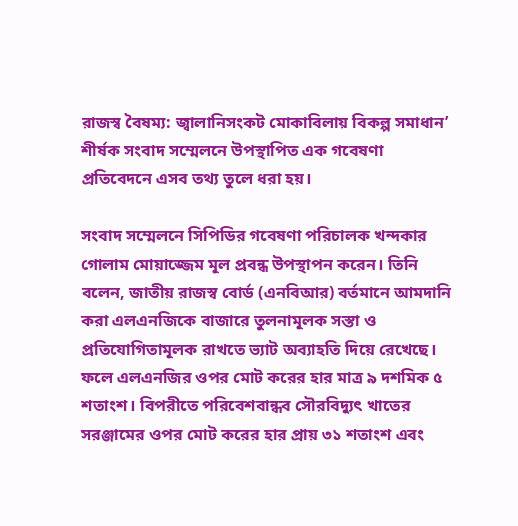রাজস্ব বৈষম্য: জ্বালানিসংকট মোকাবিলায় বিকল্প সমাধান’ শীর্ষক সংবাদ সম্মেলনে উপস্থাপিত এক গবেষণা প্রতিবেদনে এসব তথ্য তুলে ধরা হয়।

সংবাদ সম্মেলনে সিপিডির গবেষণা পরিচালক খন্দকার গোলাম মোয়াজ্জেম মূল প্রবন্ধ উপস্থাপন করেন। তিনি বলেন, জাতীয় রাজস্ব বোর্ড (এনবিআর) বর্তমানে আমদানি করা এলএনজিকে বাজারে তুলনামূলক সস্তা ও প্রতিযোগিতামূলক রাখতে ভ্যাট অব্যাহতি দিয়ে রেখেছে। ফলে এলএনজির ওপর মোট করের হার মাত্র ৯ দশমিক ৫ শতাংশ। বিপরীতে পরিবেশবান্ধব সৌরবিদ্যুৎ খাতের সরঞ্জামের ওপর মোট করের হার প্রায় ৩১ শতাংশ এবং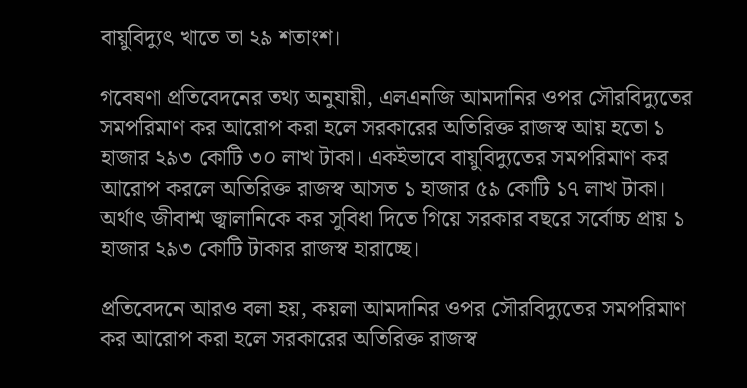বায়ুবিদ্যুৎ খাতে তা ২৯ শতাংশ।

গবেষণা প্রতিবেদনের তথ্য অনুযায়ী, এলএনজি আমদানির ওপর সৌরবিদ্যুতের সমপরিমাণ কর আরোপ করা হলে সরকারের অতিরিক্ত রাজস্ব আয় হতো ১ হাজার ২৯৩ কোটি ৩০ লাখ টাকা। একইভাবে বায়ুবিদ্যুতের সমপরিমাণ কর আরোপ করলে অতিরিক্ত রাজস্ব আসত ১ হাজার ৫৯ কোটি ১৭ লাখ টাকা। অর্থাৎ জীবাশ্ম জ্বালানিকে কর সুবিধা দিতে গিয়ে সরকার বছরে সর্বোচ্চ প্রায় ১ হাজার ২৯৩ কোটি টাকার রাজস্ব হারাচ্ছে।

প্রতিবেদনে আরও বলা হয়, কয়লা আমদানির ওপর সৌরবিদ্যুতের সমপরিমাণ কর আরোপ করা হলে সরকারের অতিরিক্ত রাজস্ব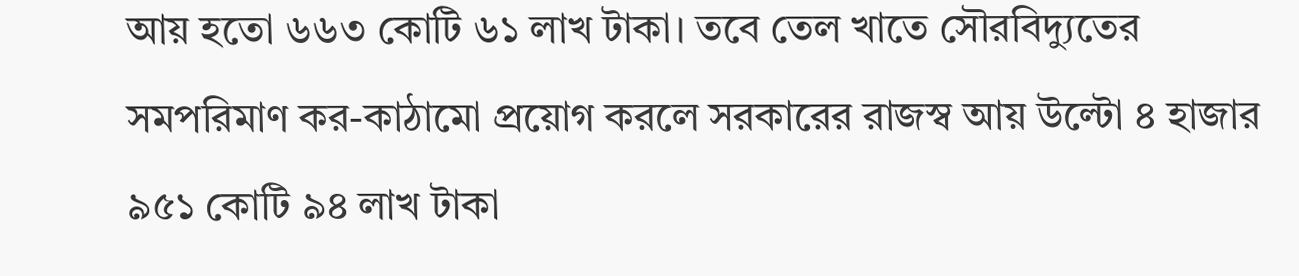আয় হতো ৬৬৩ কোটি ৬১ লাখ টাকা। তবে তেল খাতে সৌরবিদ্যুতের সমপরিমাণ কর-কাঠামো প্রয়োগ করলে সরকারের রাজস্ব আয় উল্টো ৪ হাজার ৯৫১ কোটি ৯৪ লাখ টাকা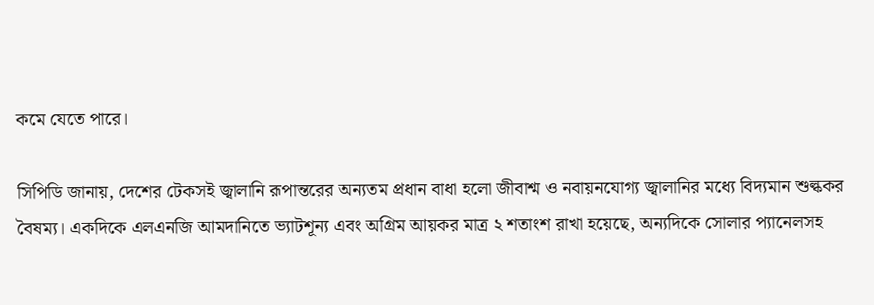কমে যেতে পারে।

সিপিডি জানায়, দেশের টেকসই জ্বালানি রূপান্তরের অন্যতম প্রধান বাধা হলো জীবাশ্ম ও নবায়নযোগ্য জ্বালানির মধ্যে বিদ্যমান শুল্ককর বৈষম্য। একদিকে এলএনজি আমদানিতে ভ্যাটশূন্য এবং অগ্রিম আয়কর মাত্র ২ শতাংশ রাখা হয়েছে, অন্যদিকে সোলার প্যানেলসহ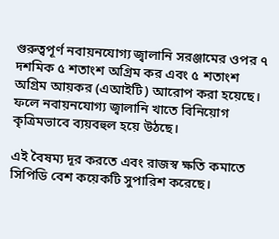গুরুত্বপূর্ণ নবায়নযোগ্য জ্বালানি সরঞ্জামের ওপর ৭ দশমিক ৫ শতাংশ অগ্রিম কর এবং ৫ শতাংশ অগ্রিম আয়কর (এআইটি) আরোপ করা হয়েছে। ফলে নবায়নযোগ্য জ্বালানি খাতে বিনিয়োগ কৃত্রিমভাবে ব্যয়বহুল হয়ে উঠছে।

এই বৈষম্য দূর করতে এবং রাজস্ব ক্ষতি কমাতে সিপিডি বেশ কয়েকটি সুপারিশ করেছে।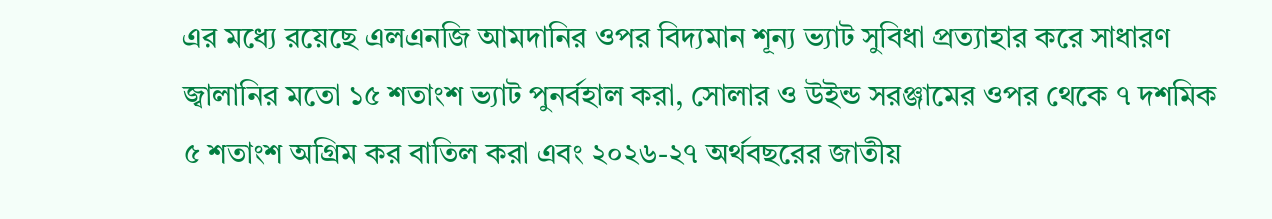এর মধ্যে রয়েছে এলএনজি আমদানির ওপর বিদ্যমান শূন্য ভ্যাট সুবিধা প্রত্যাহার করে সাধারণ জ্বালানির মতো ১৫ শতাংশ ভ্যাট পুনর্বহাল করা, সোলার ও উইন্ড সরঞ্জামের ওপর থেকে ৭ দশমিক ৫ শতাংশ অগ্রিম কর বাতিল করা এবং ২০২৬-২৭ অর্থবছরের জাতীয়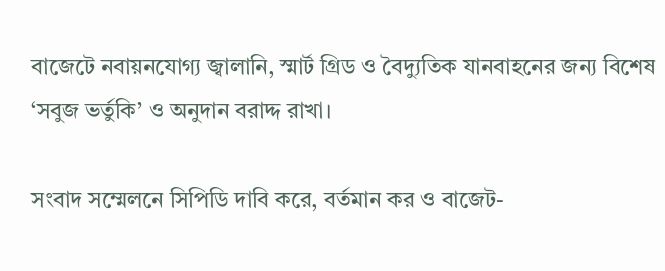বাজেটে নবায়নযোগ্য জ্বালানি, স্মার্ট গ্রিড ও বৈদ্যুতিক যানবাহনের জন্য বিশেষ ‘সবুজ ভর্তুকি’ ও অনুদান বরাদ্দ রাখা।

সংবাদ সম্মেলনে সিপিডি দাবি করে, বর্তমান কর ও বাজেট-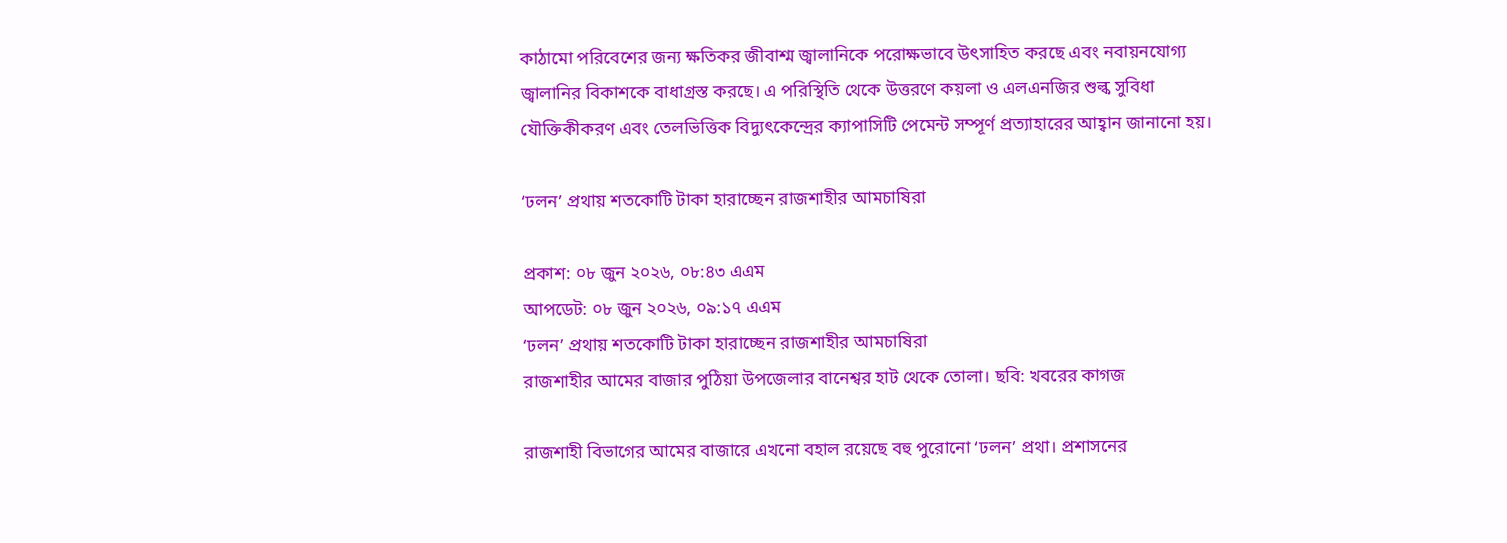কাঠামো পরিবেশের জন্য ক্ষতিকর জীবাশ্ম জ্বালানিকে পরোক্ষভাবে উৎসাহিত করছে এবং নবায়নযোগ্য জ্বালানির বিকাশকে বাধাগ্রস্ত করছে। এ পরিস্থিতি থেকে উত্তরণে কয়লা ও এলএনজির শুল্ক সুবিধা যৌক্তিকীকরণ এবং তেলভিত্তিক বিদ্যুৎকেন্দ্রের ক্যাপাসিটি পেমেন্ট সম্পূর্ণ প্রত্যাহারের আহ্বান জানানো হয়।

‘ঢলন’ প্রথায় শতকোটি টাকা হারাচ্ছেন রাজশাহীর আমচাষিরা

প্রকাশ: ০৮ জুন ২০২৬, ০৮:৪৩ এএম
আপডেট: ০৮ জুন ২০২৬, ০৯:১৭ এএম
‘ঢলন’ প্রথায় শতকোটি টাকা হারাচ্ছেন রাজশাহীর আমচাষিরা
রাজশাহীর আমের বাজার পুঠিয়া উপজেলার বানেশ্বর হাট থেকে তোলা। ছবি: খবরের কাগজ

রাজশাহী বিভাগের আমের বাজারে এখনো বহাল রয়েছে বহু পুরোনো ‘ঢলন’ প্রথা। প্রশাসনের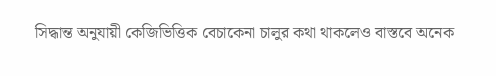সিদ্ধান্ত অনুযায়ী কেজিভিত্তিক বেচাকেনা চালুর কথা থাকলেও বাস্তবে অনেক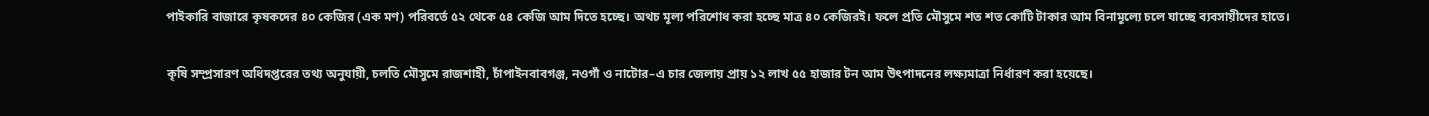পাইকারি বাজারে কৃষকদের ৪০ কেজির (এক মণ) পরিবর্তে ৫২ থেকে ৫৪ কেজি আম দিতে হচ্ছে। অথচ মূল্য পরিশোধ করা হচ্ছে মাত্র ৪০ কেজিরই। ফলে প্রতি মৌসুমে শত শত কোটি টাকার আম বিনামূল্যে চলে যাচ্ছে ব্যবসায়ীদের হাতে।

কৃষি সম্প্রসারণ অধিদপ্তরের তথ্য অনুযায়ী, চলতি মৌসুমে রাজশাহী, চাঁপাইনবাবগঞ্জ, নওগাঁ ও নাটোর–এ চার জেলায় প্রায় ১২ লাখ ৫৫ হাজার টন আম উৎপাদনের লক্ষ্যমাত্রা নির্ধারণ করা হয়েছে।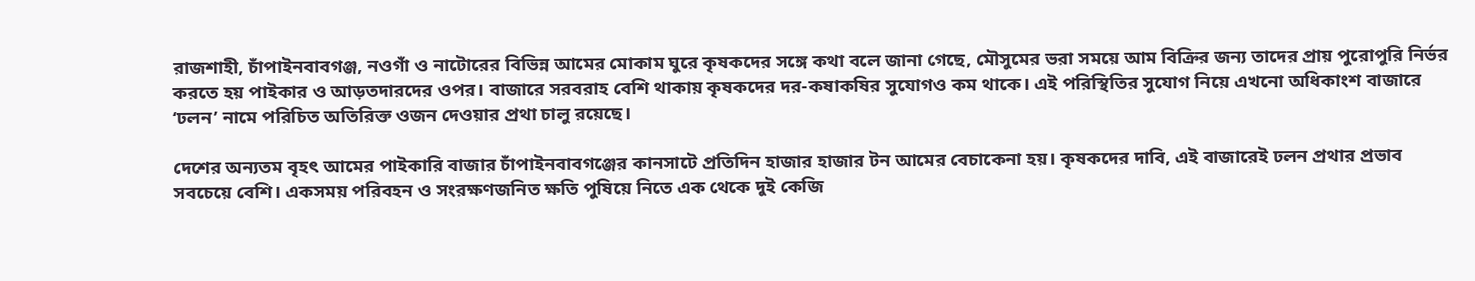রাজশাহী, চাঁপাইনবাবগঞ্জ, নওগাঁ ও নাটোরের বিভিন্ন আমের মোকাম ঘুরে কৃষকদের সঙ্গে কথা বলে জানা গেছে, মৌসুমের ভরা সময়ে আম বিক্রির জন্য তাদের প্রায় পুরোপুরি নির্ভর করতে হয় পাইকার ও আড়তদারদের ওপর। বাজারে সরবরাহ বেশি থাকায় কৃষকদের দর-কষাকষির সুযোগও কম থাকে। এই পরিস্থিতির সুযোগ নিয়ে এখনো অধিকাংশ বাজারে ‘ঢলন’ নামে পরিচিত অতিরিক্ত ওজন দেওয়ার প্রথা চালু রয়েছে।

দেশের অন্যতম বৃহৎ আমের পাইকারি বাজার চাঁপাইনবাবগঞ্জের কানসাটে প্রতিদিন হাজার হাজার টন আমের বেচাকেনা হয়। কৃষকদের দাবি, এই বাজারেই ঢলন প্রথার প্রভাব সবচেয়ে বেশি। একসময় পরিবহন ও সংরক্ষণজনিত ক্ষতি পুষিয়ে নিতে এক থেকে দুই কেজি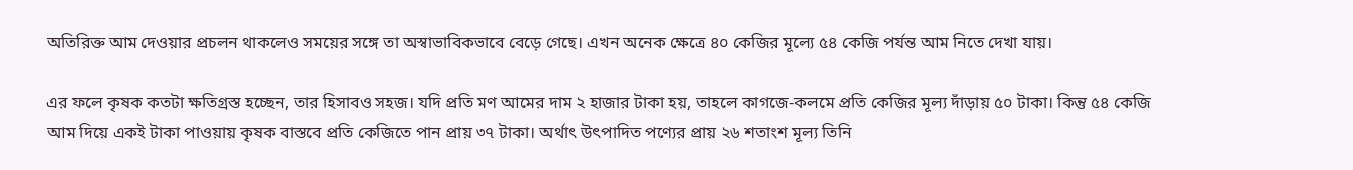অতিরিক্ত আম দেওয়ার প্রচলন থাকলেও সময়ের সঙ্গে তা অস্বাভাবিকভাবে বেড়ে গেছে। এখন অনেক ক্ষেত্রে ৪০ কেজির মূল্যে ৫৪ কেজি পর্যন্ত আম নিতে দেখা যায়।

এর ফলে কৃষক কতটা ক্ষতিগ্রস্ত হচ্ছেন, তার হিসাবও সহজ। যদি প্রতি মণ আমের দাম ২ হাজার টাকা হয়, তাহলে কাগজে-কলমে প্রতি কেজির মূল্য দাঁড়ায় ৫০ টাকা। কিন্তু ৫৪ কেজি আম দিয়ে একই টাকা পাওয়ায় কৃষক বাস্তবে প্রতি কেজিতে পান প্রায় ৩৭ টাকা। অর্থাৎ উৎপাদিত পণ্যের প্রায় ২৬ শতাংশ মূল্য তিনি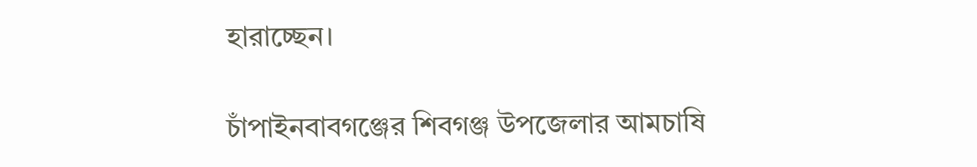হারাচ্ছেন।

চাঁপাইনবাবগঞ্জের শিবগঞ্জ উপজেলার আমচাষি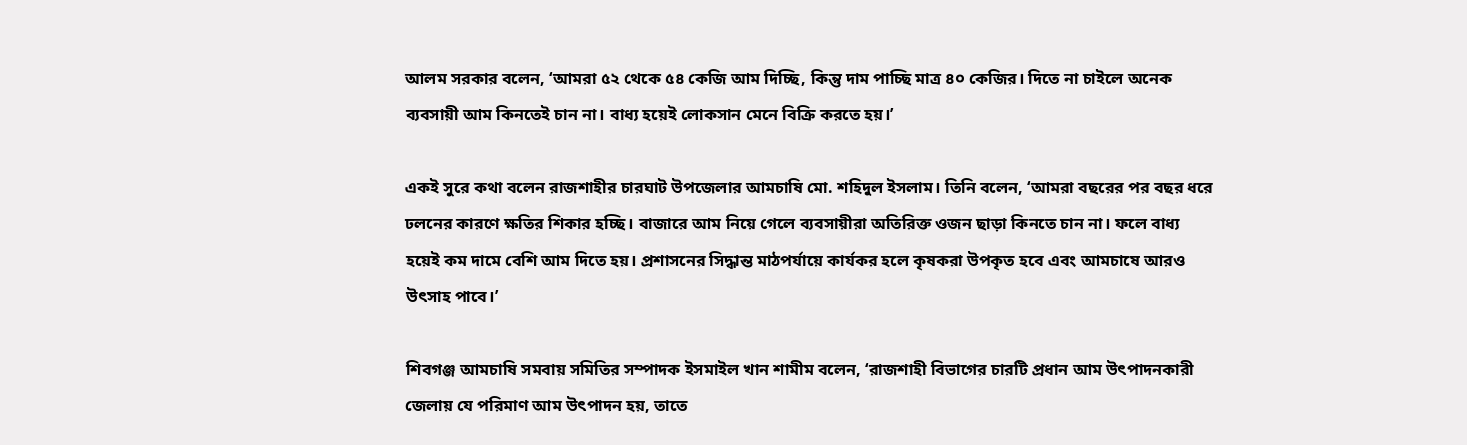আলম সরকার বলেন, ‘আমরা ৫২ থেকে ৫৪ কেজি আম দিচ্ছি, কিন্তু দাম পাচ্ছি মাত্র ৪০ কেজির। দিতে না চাইলে অনেক ব্যবসায়ী আম কিনতেই চান না। বাধ্য হয়েই লোকসান মেনে বিক্রি করতে হয়।’

একই সুরে কথা বলেন রাজশাহীর চারঘাট উপজেলার আমচাষি মো. শহিদুল ইসলাম। তিনি বলেন, ‘আমরা বছরের পর বছর ধরে ঢলনের কারণে ক্ষতির শিকার হচ্ছি। বাজারে আম নিয়ে গেলে ব্যবসায়ীরা অতিরিক্ত ওজন ছাড়া কিনতে চান না। ফলে বাধ্য হয়েই কম দামে বেশি আম দিতে হয়। প্রশাসনের সিদ্ধান্ত মাঠপর্যায়ে কার্যকর হলে কৃষকরা উপকৃত হবে এবং আমচাষে আরও উৎসাহ পাবে।’

শিবগঞ্জ আমচাষি সমবায় সমিতির সম্পাদক ইসমাইল খান শামীম বলেন, ‘রাজশাহী বিভাগের চারটি প্রধান আম উৎপাদনকারী জেলায় যে পরিমাণ আম উৎপাদন হয়, তাতে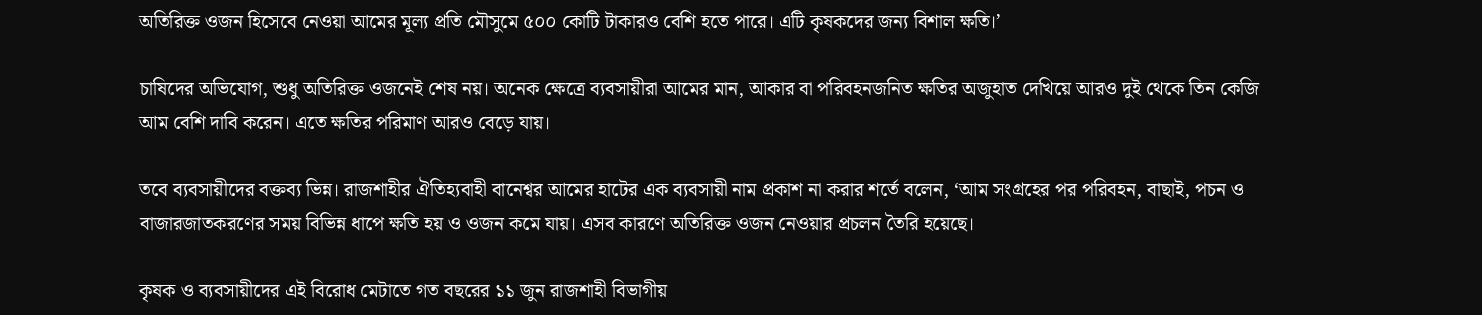অতিরিক্ত ওজন হিসেবে নেওয়া আমের মূল্য প্রতি মৌসুমে ৫০০ কোটি টাকারও বেশি হতে পারে। এটি কৃষকদের জন্য বিশাল ক্ষতি।’

চাষিদের অভিযোগ, শুধু অতিরিক্ত ওজনেই শেষ নয়। অনেক ক্ষেত্রে ব্যবসায়ীরা আমের মান, আকার বা পরিবহনজনিত ক্ষতির অজুহাত দেখিয়ে আরও দুই থেকে তিন কেজি আম বেশি দাবি করেন। এতে ক্ষতির পরিমাণ আরও বেড়ে যায়।

তবে ব্যবসায়ীদের বক্তব্য ভিন্ন। রাজশাহীর ঐতিহ্যবাহী বানেশ্বর আমের হাটের এক ব্যবসায়ী নাম প্রকাশ না করার শর্তে বলেন, ‘আম সংগ্রহের পর পরিবহন, বাছাই, পচন ও বাজারজাতকরণের সময় বিভিন্ন ধাপে ক্ষতি হয় ও ওজন কমে যায়। এসব কারণে অতিরিক্ত ওজন নেওয়ার প্রচলন তৈরি হয়েছে।

কৃষক ও ব্যবসায়ীদের এই বিরোধ মেটাতে গত বছরের ১১ জুন রাজশাহী বিভাগীয়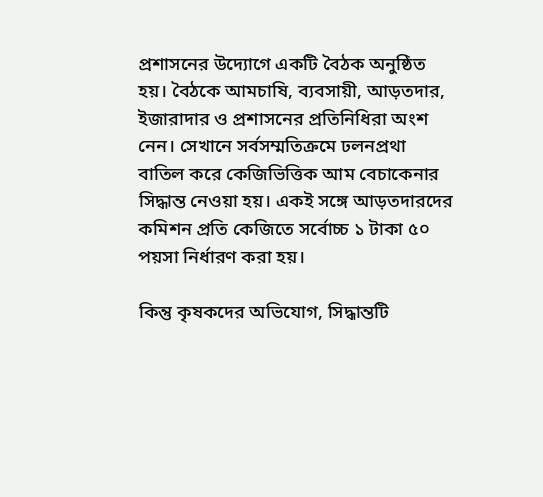প্রশাসনের উদ্যোগে একটি বৈঠক অনুষ্ঠিত হয়। বৈঠকে আমচাষি, ব্যবসায়ী, আড়তদার, ইজারাদার ও প্রশাসনের প্রতিনিধিরা অংশ নেন। সেখানে সর্বসম্মতিক্রমে ঢলনপ্রথা বাতিল করে কেজিভিত্তিক আম বেচাকেনার সিদ্ধান্ত নেওয়া হয়। একই সঙ্গে আড়তদারদের কমিশন প্রতি কেজিতে সর্বোচ্চ ১ টাকা ৫০ পয়সা নির্ধারণ করা হয়।

কিন্তু কৃষকদের অভিযোগ, সিদ্ধান্তটি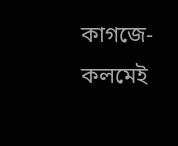কাগজে-কলমেই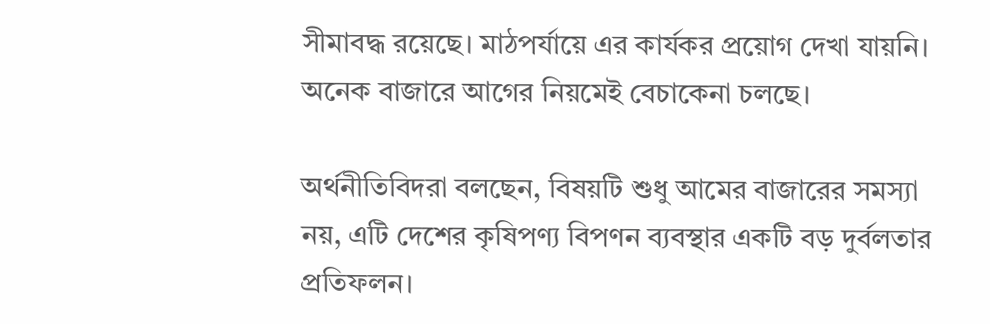সীমাবদ্ধ রয়েছে। মাঠপর্যায়ে এর কার্যকর প্রয়োগ দেখা যায়নি। অনেক বাজারে আগের নিয়মেই বেচাকেনা চলছে।

অর্থনীতিবিদরা বলছেন, বিষয়টি শুধু আমের বাজারের সমস্যা নয়, এটি দেশের কৃষিপণ্য বিপণন ব্যবস্থার একটি বড় দুর্বলতার প্রতিফলন।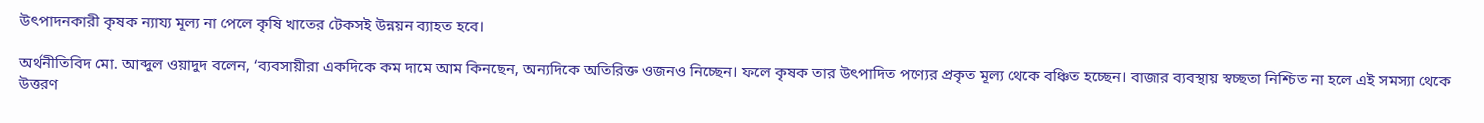উৎপাদনকারী কৃষক ন্যায্য মূল্য না পেলে কৃষি খাতের টেকসই উন্নয়ন ব্যাহত হবে।

অর্থনীতিবিদ মো. আব্দুল ওয়াদুদ বলেন, ‘ব্যবসায়ীরা একদিকে কম দামে আম কিনছেন, অন্যদিকে অতিরিক্ত ওজনও নিচ্ছেন। ফলে কৃষক তার উৎপাদিত পণ্যের প্রকৃত মূল্য থেকে বঞ্চিত হচ্ছেন। বাজার ব্যবস্থায় স্বচ্ছতা নিশ্চিত না হলে এই সমস্যা থেকে উত্তরণ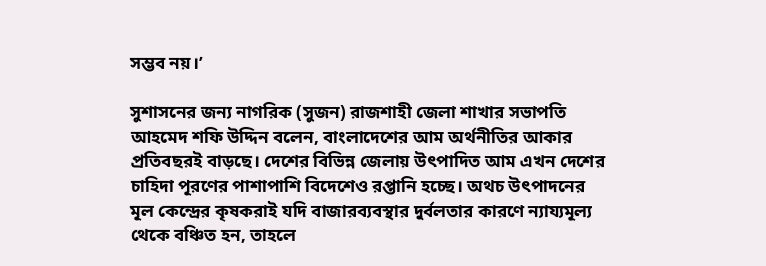সম্ভব নয়।’

সুশাসনের জন্য নাগরিক (সুজন) রাজশাহী জেলা শাখার সভাপতি আহমেদ শফি উদ্দিন বলেন, বাংলাদেশের আম অর্থনীতির আকার প্রতিবছরই বাড়ছে। দেশের বিভিন্ন জেলায় উৎপাদিত আম এখন দেশের চাহিদা পূরণের পাশাপাশি বিদেশেও রপ্তানি হচ্ছে। অথচ উৎপাদনের মূল কেন্দ্রের কৃষকরাই যদি বাজারব্যবস্থার দুর্বলতার কারণে ন্যায্যমূল্য থেকে বঞ্চিত হন, তাহলে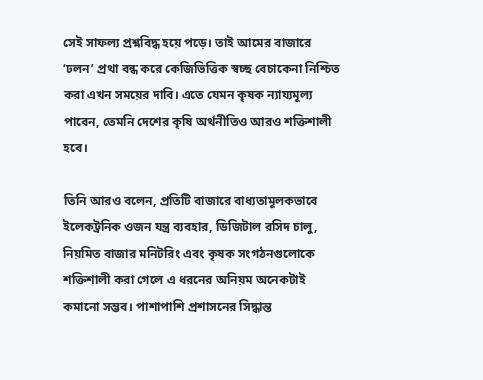সেই সাফল্য প্রশ্নবিদ্ধ হয়ে পড়ে। তাই আমের বাজারে ‘ঢলন’ প্রথা বন্ধ করে কেজিভিত্তিক স্বচ্ছ বেচাকেনা নিশ্চিত করা এখন সময়ের দাবি। এতে যেমন কৃষক ন্যায্যমূল্য পাবেন, তেমনি দেশের কৃষি অর্থনীতিও আরও শক্তিশালী হবে।

তিনি আরও বলেন, প্রতিটি বাজারে বাধ্যতামূলকভাবে ইলেকট্রনিক ওজন যন্ত্র ব্যবহার, ডিজিটাল রসিদ চালু, নিয়মিত বাজার মনিটরিং এবং কৃষক সংগঠনগুলোকে শক্তিশালী করা গেলে এ ধরনের অনিয়ম অনেকটাই কমানো সম্ভব। পাশাপাশি প্রশাসনের সিদ্ধান্ত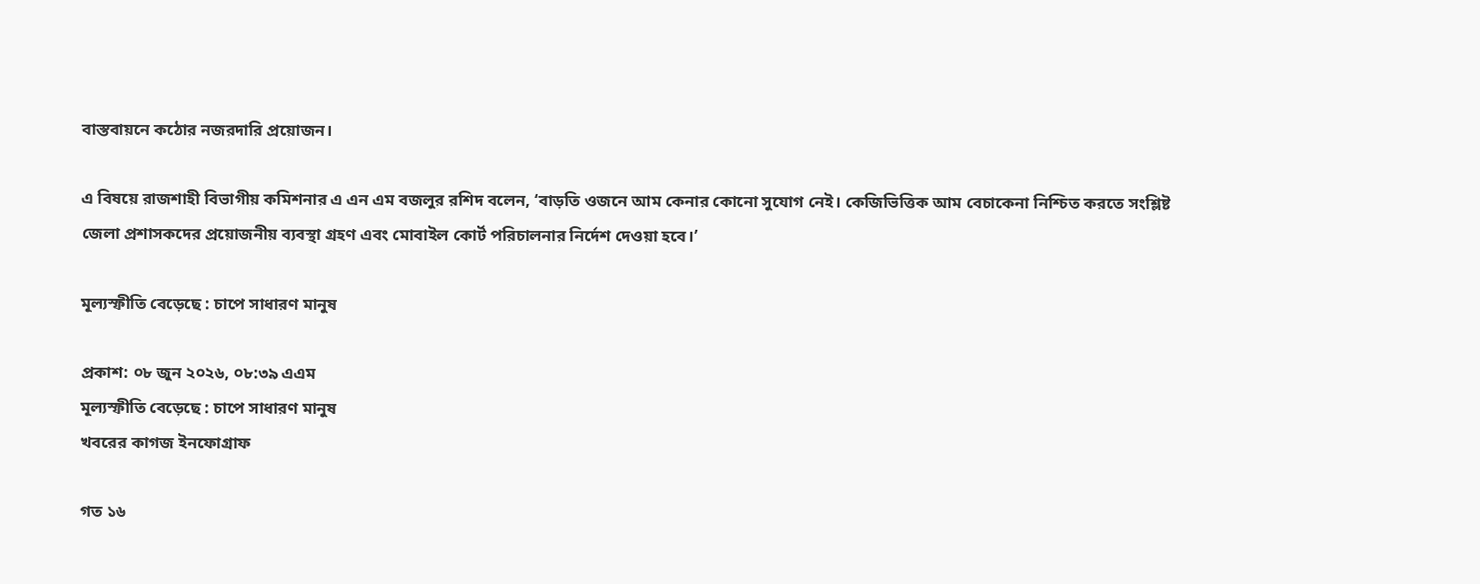বাস্তবায়নে কঠোর নজরদারি প্রয়োজন।

এ বিষয়ে রাজশাহী বিভাগীয় কমিশনার এ এন এম বজলুর রশিদ বলেন, ‘বাড়তি ওজনে আম কেনার কোনো সুযোগ নেই। কেজিভিত্তিক আম বেচাকেনা নিশ্চিত করতে সংশ্লিষ্ট জেলা প্রশাসকদের প্রয়োজনীয় ব্যবস্থা গ্রহণ এবং মোবাইল কোর্ট পরিচালনার নির্দেশ দেওয়া হবে।’

মূল্যস্ফীতি বেড়েছে : চাপে সাধারণ মানুষ

প্রকাশ: ০৮ জুন ২০২৬, ০৮:৩৯ এএম
মূল্যস্ফীতি বেড়েছে : চাপে সাধারণ মানুষ
খবরের কাগজ ইনফোগ্রাফ

গত ১৬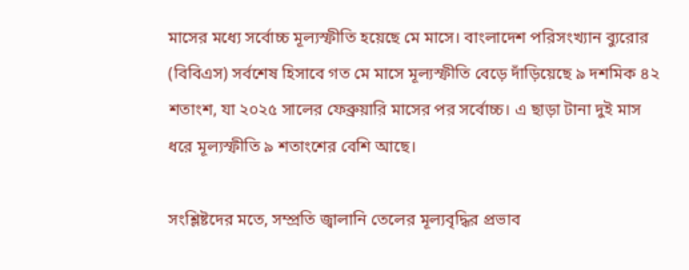মাসের মধ্যে সর্বোচ্চ মূল্যস্ফীতি হয়েছে মে মাসে। বাংলাদেশ পরিসংখ্যান ব্যুরোর (বিবিএস) সর্বশেষ হিসাবে গত মে মাসে মূল্যস্ফীতি বেড়ে দাঁড়িয়েছে ৯ দশমিক ৪২ শতাংশ, যা ২০২৫ সালের ফেব্রুয়ারি মাসের পর সর্বোচ্চ। এ ছাড়া টানা দুই মাস ধরে মূল্যস্ফীতি ৯ শতাংশের বেশি আছে।

সংশ্লিষ্টদের মতে, সম্প্রতি জ্বালানি তেলের মূল্যবৃদ্ধির প্রভাব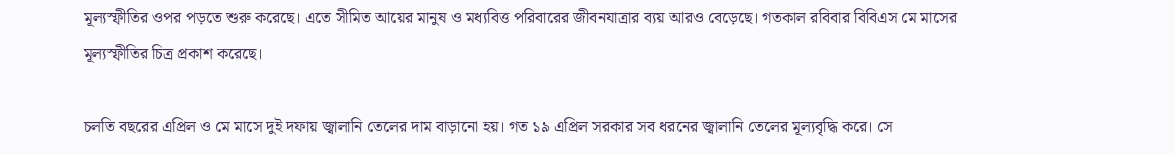মূল্যস্ফীতির ওপর পড়তে শুরু করেছে। এতে সীমিত আয়ের মানুষ ও মধ্যবিত্ত পরিবারের জীবনযাত্রার ব্যয় আরও বেড়েছে। গতকাল রবিবার বিবিএস মে মাসের মূল্যস্ফীতির চিত্র প্রকাশ করেছে।

চলতি বছরের এপ্রিল ও মে মাসে দুই দফায় জ্বালানি তেলের দাম বাড়ানো হয়। গত ১৯ এপ্রিল সরকার সব ধরনের জ্বালানি তেলের মূল্যবৃদ্ধি করে। সে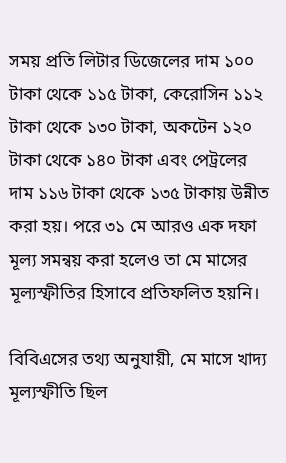সময় প্রতি লিটার ডিজেলের দাম ১০০ টাকা থেকে ১১৫ টাকা, কেরোসিন ১১২ টাকা থেকে ১৩০ টাকা, অকটেন ১২০ টাকা থেকে ১৪০ টাকা এবং পেট্রলের দাম ১১৬ টাকা থেকে ১৩৫ টাকায় উন্নীত করা হয়। পরে ৩১ মে আরও এক দফা মূল্য সমন্বয় করা হলেও তা মে মাসের মূল্যস্ফীতির হিসাবে প্রতিফলিত হয়নি।

বিবিএসের তথ্য অনুযায়ী, মে মাসে খাদ্য মূল্যস্ফীতি ছিল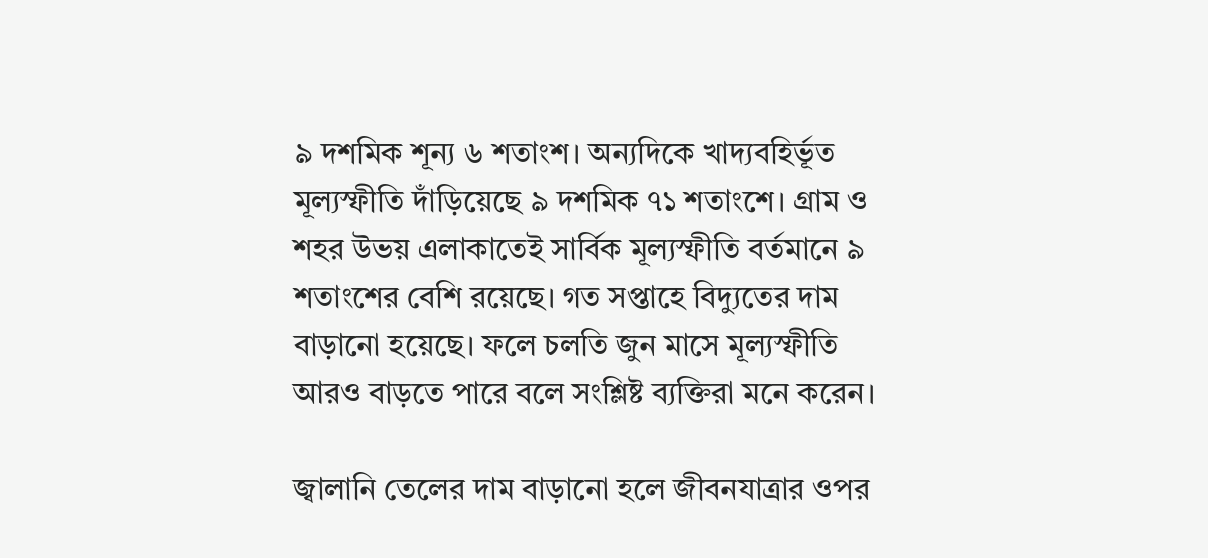৯ দশমিক শূন্য ৬ শতাংশ। অন্যদিকে খাদ্যবহির্ভূত মূল্যস্ফীতি দাঁড়িয়েছে ৯ দশমিক ৭১ শতাংশে। গ্রাম ও শহর উভয় এলাকাতেই সার্বিক মূল্যস্ফীতি বর্তমানে ৯ শতাংশের বেশি রয়েছে। গত সপ্তাহে বিদ্যুতের দাম বাড়ানো হয়েছে। ফলে চলতি জুন মাসে মূল্যস্ফীতি আরও বাড়তে পারে বলে সংশ্লিষ্ট ব্যক্তিরা মনে করেন।

জ্বালানি তেলের দাম বাড়ানো হলে জীবনযাত্রার ওপর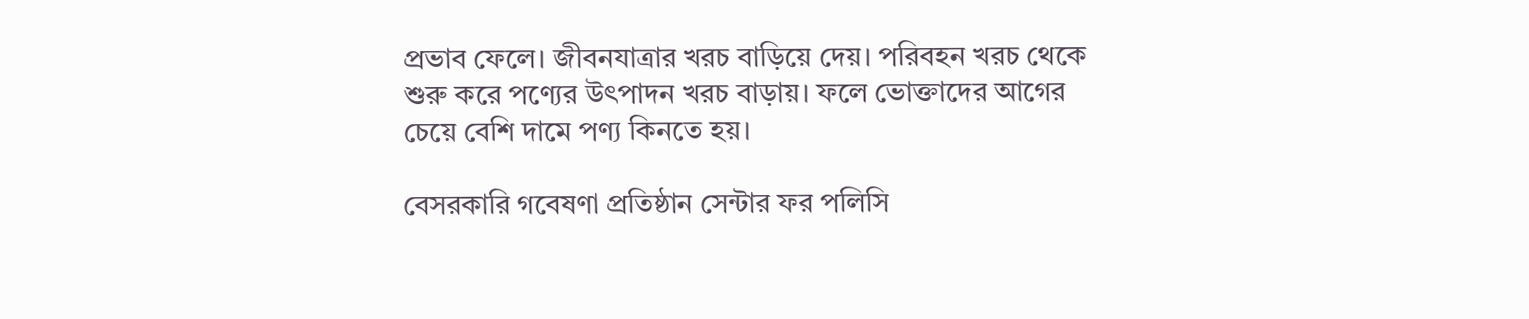প্রভাব ফেলে। জীবনযাত্রার খরচ বাড়িয়ে দেয়। পরিবহন খরচ থেকে শুরু করে পণ্যের উৎপাদন খরচ বাড়ায়। ফলে ভোক্তাদের আগের চেয়ে বেশি দামে পণ্য কিনতে হয়।

বেসরকারি গবেষণা প্রতিষ্ঠান সেন্টার ফর পলিসি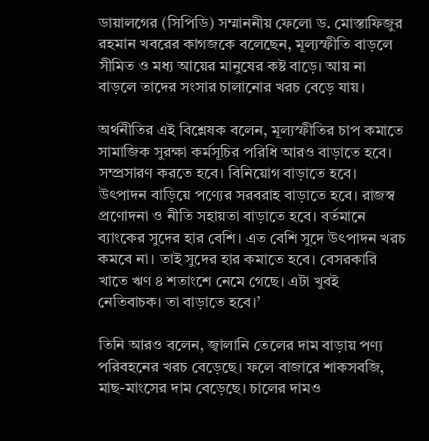ডায়ালগের (সিপিডি) সম্মাননীয় ফেলো ড. মোস্তাফিজুর রহমান খবরের কাগজকে বলেছেন, মূল্যস্ফীতি বাড়লে সীমিত ও মধ্য আয়ের মানুষের কষ্ট বাড়ে। আয় না বাড়লে তাদের সংসার চালানোর খরচ বেড়ে যায়।

অর্থনীতির এই বিশ্লেষক বলেন, মূল্যস্ফীতির চাপ কমাতে সামাজিক সুরক্ষা কর্মসূচির পরিধি আরও বাড়াতে হবে। সম্প্রসারণ করতে হবে। বিনিয়োগ বাড়াতে হবে। উৎপাদন বাড়িয়ে পণ্যের সরবরাহ বাড়াতে হবে। রাজস্ব প্রণোদনা ও নীতি সহায়তা বাড়াতে হবে। বর্তমানে ব্যাংকের সুদের হার বেশি। এত বেশি সুদে উৎপাদন খরচ কমবে না। তাই সুদের হার কমাতে হবে। বেসরকারি খাতে ঋণ ৪ শতাংশে নেমে গেছে। এটা খুবই নেতিবাচক। তা বাড়াতে হবে।’

তিনি আরও বলেন, জ্বালানি তেলের দাম বাড়ায় পণ্য পরিবহনের খরচ বেড়েছে। ফলে বাজারে শাকসবজি, মাছ-মাংসের দাম বেড়েছে। চালের দামও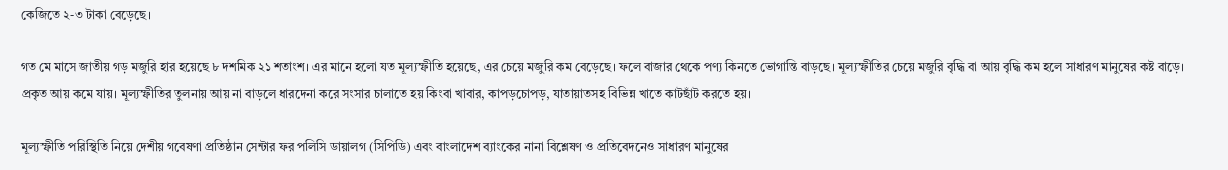কেজিতে ২-৩ টাকা বেড়েছে।

গত মে মাসে জাতীয় গড় মজুরি হার হয়েছে ৮ দশমিক ২১ শতাংশ। এর মানে হলো যত মূল্যস্ফীতি হয়েছে, এর চেয়ে মজুরি কম বেড়েছে। ফলে বাজার থেকে পণ্য কিনতে ভোগান্তি বাড়ছে। মূল্যস্ফীতির চেয়ে মজুরি বৃদ্ধি বা আয় বৃদ্ধি কম হলে সাধারণ মানুষের কষ্ট বাড়ে। প্রকৃত আয় কমে যায়। মূল্যস্ফীতির তুলনায় আয় না বাড়লে ধারদেনা করে সংসার চালাতে হয় কিংবা খাবার, কাপড়চোপড়, যাতায়াতসহ বিভিন্ন খাতে কাটছাঁট করতে হয়।

মূল্যস্ফীতি পরিস্থিতি নিয়ে দেশীয় গবেষণা প্রতিষ্ঠান সেন্টার ফর পলিসি ডায়ালগ (সিপিডি) এবং বাংলাদেশ ব্যাংকের নানা বিশ্লেষণ ও প্রতিবেদনেও সাধারণ মানুষের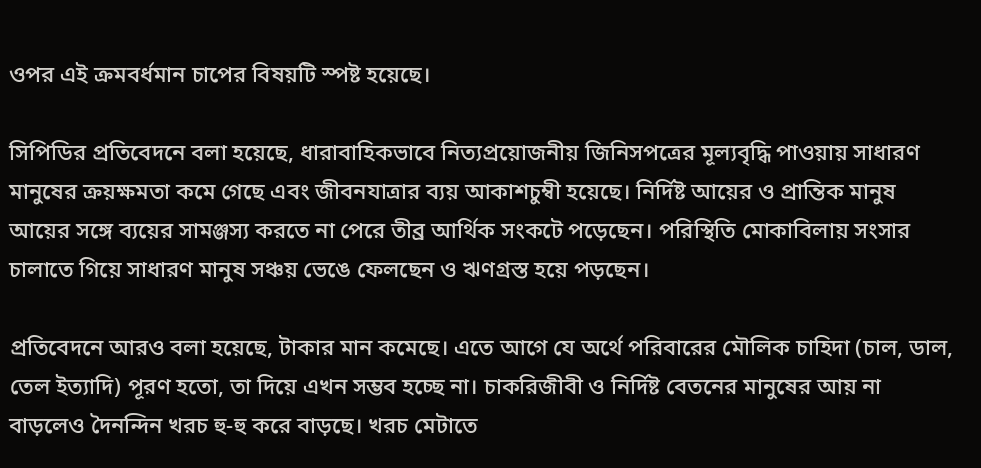ওপর এই ক্রমবর্ধমান চাপের বিষয়টি স্পষ্ট হয়েছে।

সিপিডির প্রতিবেদনে বলা হয়েছে, ধারাবাহিকভাবে নিত্যপ্রয়োজনীয় জিনিসপত্রের মূল্যবৃদ্ধি পাওয়ায় সাধারণ মানুষের ক্রয়ক্ষমতা কমে গেছে এবং জীবনযাত্রার ব্যয় আকাশচুম্বী হয়েছে। নির্দিষ্ট আয়ের ও প্রান্তিক মানুষ আয়ের সঙ্গে ব্যয়ের সামঞ্জস্য করতে না পেরে তীব্র আর্থিক সংকটে পড়েছেন। পরিস্থিতি মোকাবিলায় সংসার চালাতে গিয়ে সাধারণ মানুষ সঞ্চয় ভেঙে ফেলছেন ও ঋণগ্রস্ত হয়ে পড়ছেন।

প্রতিবেদনে আরও বলা হয়েছে, টাকার মান কমেছে। এতে আগে যে অর্থে পরিবারের মৌলিক চাহিদা (চাল, ডাল, তেল ইত্যাদি) পূরণ হতো, তা দিয়ে এখন সম্ভব হচ্ছে না। চাকরিজীবী ও নির্দিষ্ট বেতনের মানুষের আয় না বাড়লেও দৈনন্দিন খরচ হু-হু করে বাড়ছে। খরচ মেটাতে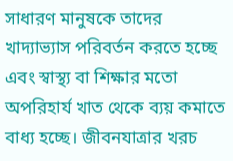সাধারণ মানুষকে তাদের খাদ্যাভ্যাস পরিবর্তন করতে হচ্ছে এবং স্বাস্থ্য বা শিক্ষার মতো অপরিহার্য খাত থেকে ব্যয় কমাতে বাধ্য হচ্ছে। জীবনযাত্রার খরচ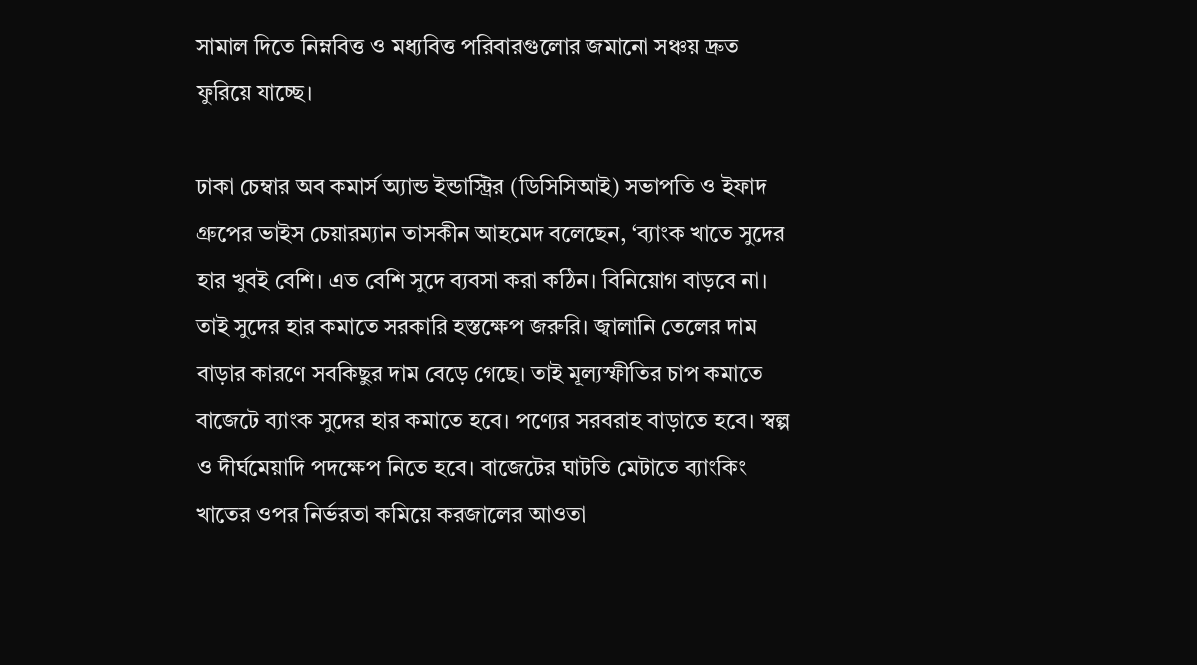সামাল দিতে নিম্নবিত্ত ও মধ্যবিত্ত পরিবারগুলোর জমানো সঞ্চয় দ্রুত ফুরিয়ে যাচ্ছে।

ঢাকা চেম্বার অব কমার্স অ্যান্ড ইন্ডাস্ট্রির (ডিসিসিআই) সভাপতি ও ইফাদ গ্রুপের ভাইস চেয়ারম্যান তাসকীন আহমেদ বলেছেন, ‘ব্যাংক খাতে সুদের হার খুবই বেশি। এত বেশি সুদে ব্যবসা করা কঠিন। বিনিয়োগ বাড়বে না। তাই সুদের হার কমাতে সরকারি হস্তক্ষেপ জরুরি। জ্বালানি তেলের দাম বাড়ার কারণে সবকিছুর দাম বেড়ে গেছে। তাই মূল্যস্ফীতির চাপ কমাতে বাজেটে ব্যাংক সুদের হার কমাতে হবে। পণ্যের সরবরাহ বাড়াতে হবে। স্বল্প ও দীর্ঘমেয়াদি পদক্ষেপ নিতে হবে। বাজেটের ঘাটতি মেটাতে ব্যাংকিং খাতের ওপর নির্ভরতা কমিয়ে করজালের আওতা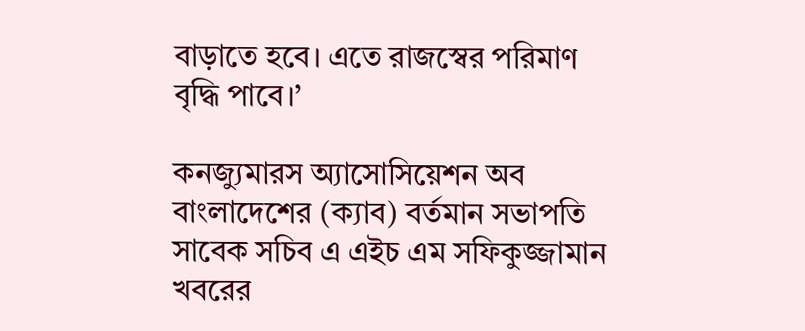বাড়াতে হবে। এতে রাজস্বের পরিমাণ বৃদ্ধি পাবে।’

কনজ্যুমারস অ্যাসোসিয়েশন অব বাংলাদেশের (ক্যাব) বর্তমান সভাপতি সাবেক সচিব এ এইচ এম সফিকুজ্জামান খবরের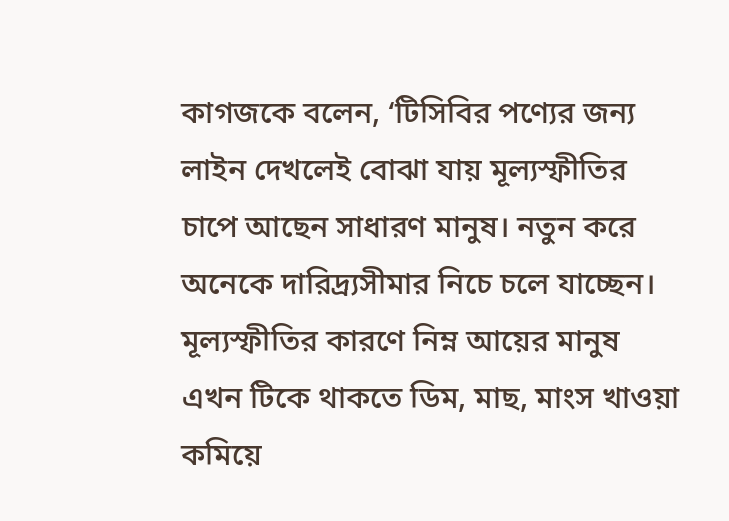কাগজকে বলেন, ‘টিসিবির পণ্যের জন্য লাইন দেখলেই বোঝা যায় মূল্যস্ফীতির চাপে আছেন সাধারণ মানুষ। নতুন করে অনেকে দারিদ্র্যসীমার নিচে চলে যাচ্ছেন। মূল্যস্ফীতির কারণে নিম্ন আয়ের মানুষ এখন টিকে থাকতে ডিম, মাছ, মাংস খাওয়া কমিয়ে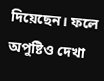দিয়েছেন। ফলে অপুষ্টিও দেখা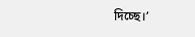দিচ্ছে।’